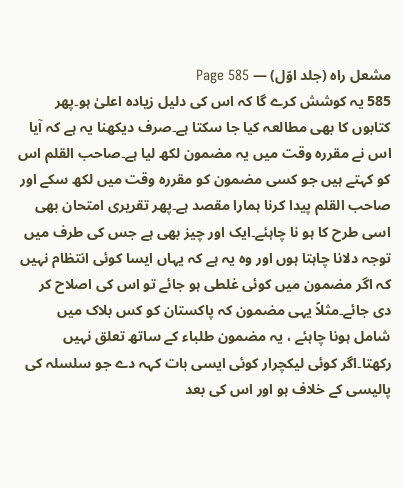مشعل راہ (جلد اوّل) — Page 585
585 یہ کوشش کرے گا کہ اس کی دلیل زیادہ اعلیٰ ہو۔پھر کتابوں کا بھی مطالعہ کیا جا سکتا ہے۔صرف دیکھنا یہ ہے کہ آیا اس نے مقررہ وقت میں یہ مضمون لکھ لیا ہے۔صاحب القلم اس کو کہتے ہیں جو کسی مضمون کو مقررہ وقت میں لکھ سکے اور صاحب القلم پیدا کرنا ہمارا مقصد ہے۔پھر تقریری امتحان بھی اسی طرح کا ہو نا چاہئے۔ایک اور چیز بھی ہے جس کی طرف میں توجہ دلانا چاہتا ہوں اور وہ یہ ہے کہ یہاں ایسا کوئی انتظام نہیں کہ اگر مضمون میں کوئی غلطی ہو جائے تو اس کی اصلاح کر دی جائے۔مثلاً یہی مضمون کہ پاکستان کو کس بلاک میں شامل ہونا چاہئے ، یہ مضمون طلباء کے ساتھ تعلق نہیں رکھتا۔اگر کوئی لیکچرار کوئی ایسی بات کہہ دے جو سلسلہ کی پالیسی کے خلاف ہو اور اس کی بعد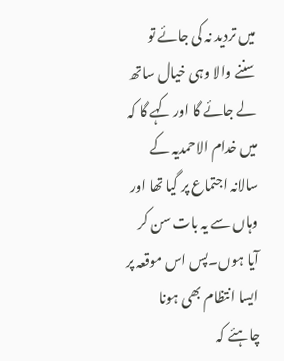میں تردید نہ کی جائے تو سننے والا وہی خیال ساتھ لے جائے گا اور کہے گا کہ میں خدام الاحمدیہ کے سالانہ اجتماع پر گیا تھا اور وہاں سے یہ بات سن کر آیا ہوں۔پس اس موقعہ پر ایسا انتظام بھی ہونا چاہئے کہ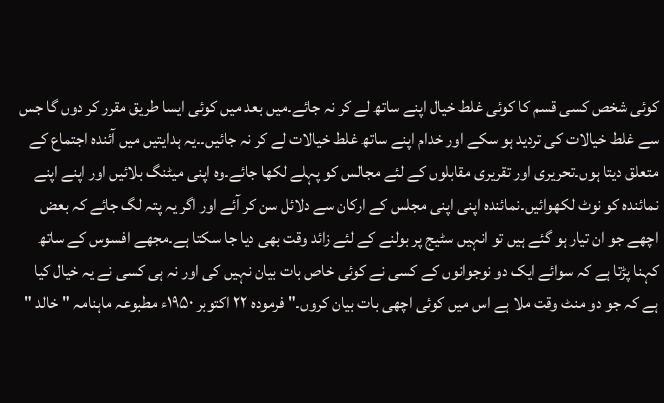کوئی شخص کسی قسم کا کوئی غلط خیال اپنے ساتھ لے کر نہ جائے۔میں بعد میں کوئی ایسا طریق مقرر کر دوں گا جس سے غلط خیالات کی تردید ہو سکے اور خدام اپنے ساتھ غلط خیالات لے کر نہ جائیں۔۔یہ ہدایتیں میں آئندہ اجتماع کے متعلق دیتا ہوں۔تحریری اور تقریری مقابلوں کے لئے مجالس کو پہلے لکھا جائے۔وہ اپنی میٹنگ بلائیں اور اپنے اپنے نمائندہ کو نوٹ لکھوائیں۔نمائندہ اپنی اپنی مجلس کے ارکان سے دلائل سن کر آئے اور اگر یہ پتہ لگ جائے کہ بعض اچھے جو ان تیار ہو گئے ہیں تو انہیں سٹیج پر بولنے کے لئے زائد وقت بھی دیا جا سکتا ہے۔مجھے افسوس کے ساتھ کہنا پڑتا ہے کہ سوائے ایک دو نوجوانوں کے کسی نے کوئی خاص بات بیان نہیں کی اور نہ ہی کسی نے یہ خیال کیا ہے کہ جو دو منٹ وقت ملا ہے اس میں کوئی اچھی بات بیان کروں۔" فرموده ۲۲ اکتوبر ۱۹۵۰ء مطبوعہ ماہنامہ " خالد "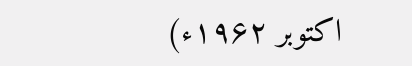اکتوبر ۱۹۶۲ء)